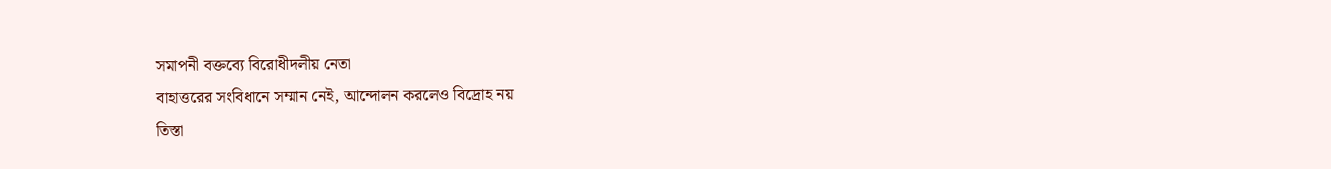সমাপনী বক্তব্যে বিরোধীদলীয় নেতা
বাহাত্তরের সংবিধানে সম্মান নেই, আন্দোলন করলেও বিদ্রোহ নয়
তিস্তা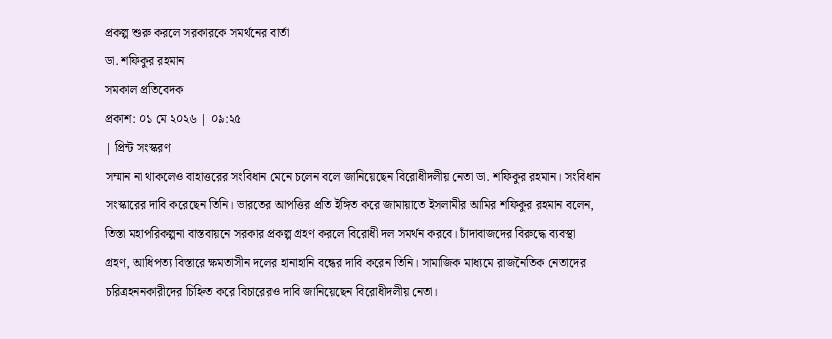প্রকল্প শুরু করলে সরকারকে সমর্থনের বার্তা
ডা. শফিকুর রহমান
সমকাল প্রতিবেদক
প্রকাশ: ০১ মে ২০২৬ | ০৯:২৫
| প্রিন্ট সংস্করণ
সম্মান না থাকলেও বাহাত্তরের সংবিধান মেনে চলেন বলে জানিয়েছেন বিরোধীদলীয় নেতা ডা. শফিকুর রহমান। সংবিধান সংস্কারের দাবি করেছেন তিনি। ভারতের আপত্তির প্রতি ইঙ্গিত করে জামায়াতে ইসলামীর আমির শফিকুর রহমান বলেন, তিস্তা মহাপরিকল্পনা বাস্তবায়নে সরকার প্রকল্প গ্রহণ করলে বিরোধী দল সমর্থন করবে। চাঁদাবাজদের বিরুদ্ধে ব্যবস্থা গ্রহণ, আধিপত্য বিস্তারে ক্ষমতাসীন দলের হানাহানি বন্ধের দাবি করেন তিনি। সামাজিক মাধ্যমে রাজনৈতিক নেতাদের চরিত্রহননকারীদের চিহ্নিত করে বিচারেরও দাবি জানিয়েছেন বিরোধীদলীয় নেতা।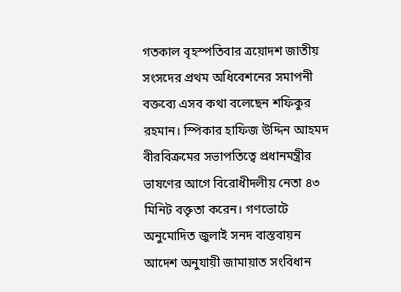গতকাল বৃহস্পতিবার ত্রয়োদশ জাতীয় সংসদের প্রথম অধিবেশনের সমাপনী বক্তব্যে এসব কথা বলেছেন শফিকুর রহমান। স্পিকার হাফিজ উদ্দিন আহমদ বীরবিক্রমের সভাপতিত্বে প্রধানমন্ত্রীর ভাষণের আগে বিরোধীদলীয় নেতা ৪৩ মিনিট বক্তৃতা করেন। গণভোটে অনুমোদিত জুলাই সনদ বাস্তবায়ন আদেশ অনুযায়ী জামায়াত সংবিধান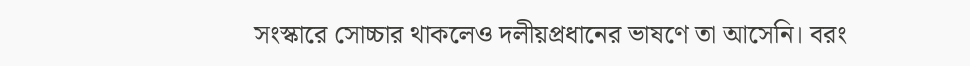সংস্কারে সোচ্চার থাকলেও দলীয়প্রধানের ভাষণে তা আসেনি। বরং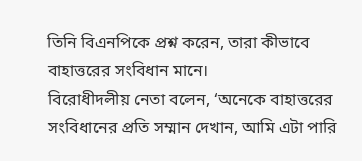তিনি বিএনপিকে প্রশ্ন করেন, তারা কীভাবে বাহাত্তরের সংবিধান মানে।
বিরোধীদলীয় নেতা বলেন, ‘অনেকে বাহাত্তরের সংবিধানের প্রতি সম্মান দেখান, আমি এটা পারি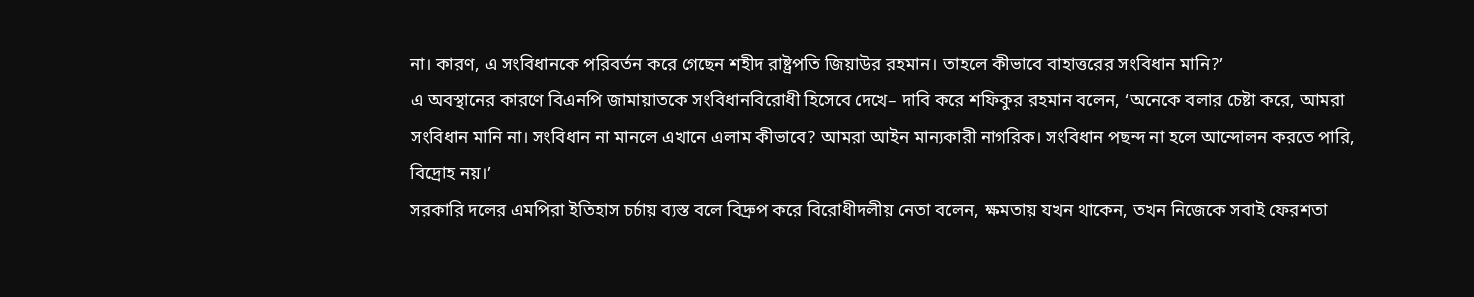না। কারণ, এ সংবিধানকে পরিবর্তন করে গেছেন শহীদ রাষ্ট্রপতি জিয়াউর রহমান। তাহলে কীভাবে বাহাত্তরের সংবিধান মানি?’
এ অবস্থানের কারণে বিএনপি জামায়াতকে সংবিধানবিরোধী হিসেবে দেখে– দাবি করে শফিকুর রহমান বলেন, ‘অনেকে বলার চেষ্টা করে, আমরা সংবিধান মানি না। সংবিধান না মানলে এখানে এলাম কীভাবে? আমরা আইন মান্যকারী নাগরিক। সংবিধান পছন্দ না হলে আন্দোলন করতে পারি, বিদ্রোহ নয়।’
সরকারি দলের এমপিরা ইতিহাস চর্চায় ব্যস্ত বলে বিদ্রুপ করে বিরোধীদলীয় নেতা বলেন, ক্ষমতায় যখন থাকেন, তখন নিজেকে সবাই ফেরশতা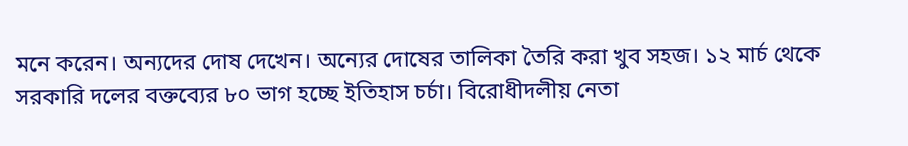মনে করেন। অন্যদের দোষ দেখেন। অন্যের দোষের তালিকা তৈরি করা খুব সহজ। ১২ মার্চ থেকে সরকারি দলের বক্তব্যের ৮০ ভাগ হচ্ছে ইতিহাস চর্চা। বিরোধীদলীয় নেতা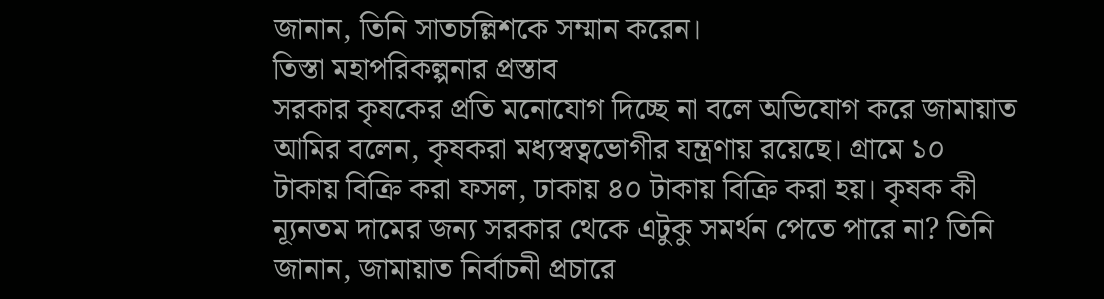জানান, তিনি সাতচল্লিশকে সম্মান করেন।
তিস্তা মহাপরিকল্পনার প্রস্তাব
সরকার কৃষকের প্রতি মনোযোগ দিচ্ছে না বলে অভিযোগ করে জামায়াত আমির বলেন, কৃষকরা মধ্যস্বত্বভোগীর যন্ত্রণায় রয়েছে। গ্রামে ১০ টাকায় বিক্রি করা ফসল, ঢাকায় ৪০ টাকায় বিক্রি করা হয়। কৃষক কী ন্যূনতম দামের জন্য সরকার থেকে এটুকু সমর্থন পেতে পারে না? তিনি জানান, জামায়াত নির্বাচনী প্রচারে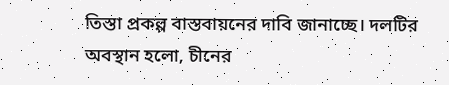তিস্তা প্রকল্প বাস্তবায়নের দাবি জানাচ্ছে। দলটির অবস্থান হলো, চীনের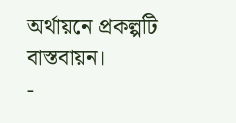অর্থায়নে প্রকল্পটি বাস্তবায়ন।
-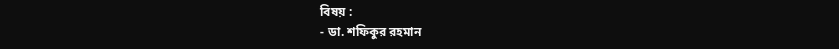বিষয় :
- ডা. শফিকুর রহমান